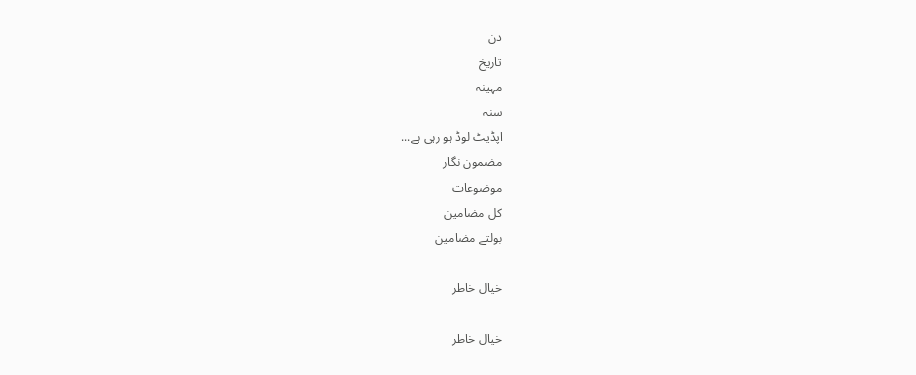دن
تاریخ
مہینہ
سنہ
اپڈیٹ لوڈ ہو رہی ہے...
مضمون نگار
موضوعات
کل مضامین
بولتے مضامین

خیال خاطر

خیال خاطر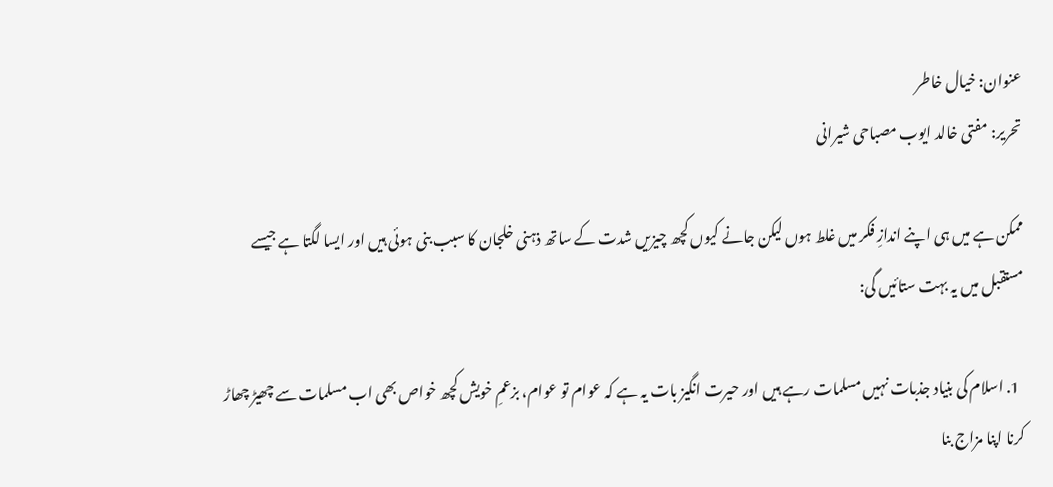عنوان: خیال خاطر
تحریر: مفتی خالد ایوب مصباحی شیرانی

ممکن ہے میں ہی اپنے اندازِ فکر میں غلط ہوں لیکن جانے کیوں کچھ چیزیں شدت کے ساتھ ذہنی خلجان کا سبب بنی ہوئی ہیں اور ایسا لگتا ہے جیسے مستقبل میں یہ بہت ستائیں گی:

  1. اسلام کی بنیاد جذبات نہیں مسلمات رہے ہیں اور حیرت انگیز بات یہ ہے کہ عوام تو عوام، بزعمِ خویش کچھ خواص بھی اب مسلمات سے چھیڑ چھاڑ کرنا اپنا مزاج بنا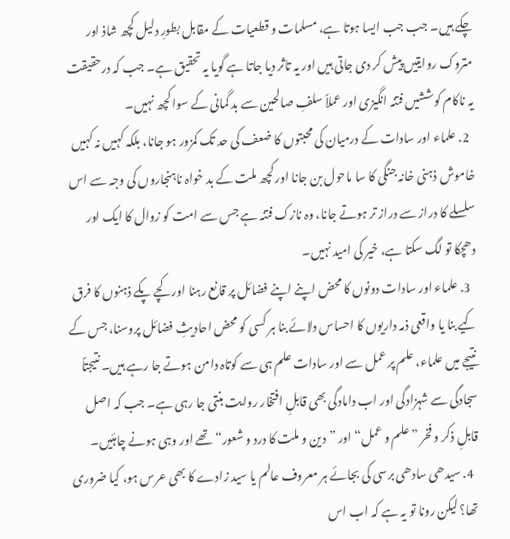چکے ہیں۔ جب جب ایسا ہوتا ہے، مسلمات و قطعیات کے مقابل بطورِ دلیل کچھ شاذ اور متروک روایتیں پیش کر دی جاتی ہیں اور یہ تاثر دیا جاتا ہے گویا یہ تحقیق ہے۔ جب کہ درحقیقت یہ ناکام کوششیں فتنہ انگیزی اور عملاً سلفِ صالحین سے بد گمانی کے سوا کچھ نہیں۔
  2. علماء اور سادات کے درمیان کی محبتوں کا ضعف کی حد تک کمزور ہو جانا، بلکہ کہیں نہ کہیں خاموش ذہنی خانہ جنگی کا سا ماحول بن جانا اور کچھ ملت کے بد خواہ ناہنجاروں کی وجہ سے اس سلسلے کا دراز سے دراز تر ہوتے جانا، وہ نازک فتنہ ہے جس سے امت کو زوال کا ایک اور دھچکا تو لگ سکتا ہے، خیر کی امید نہیں۔
  3. علماء اور سادات دونوں کا محض اپنے اپنے فضائل پر قانع رہنا اور کچے پکے ذہنوں کا فرق کیے بنا یا واقعی ذمہ داریوں کا احساس دلائے بنا ہر کسی کو محض احادیثِ فضائل پروسنا، جس کے نتیجے میں علماء، علم پر عمل سے اور سادات علم ہی سے کوتاہ دامن ہوتے جا رہے ہیں۔ نتیجتاً سجادگی سے شہزادگی اور اب دامادگی بھی قابلِ افتخار روایت بنتی جا رہی ہے۔ جب کہ اصل قابلِ ذکر و فخر ”علم و عمل“ اور ”دین و ملت کا درد و شعور“ تھے اور وہی ہونے چاہئیں۔
  4. سیدھی سادھی برسی کی بجائے ہر معروف عالم یا سید زادے کا بھی عرس ہو، کیا ضروری تھا؟ لیکن رونا تو یہ ہے کہ اب اس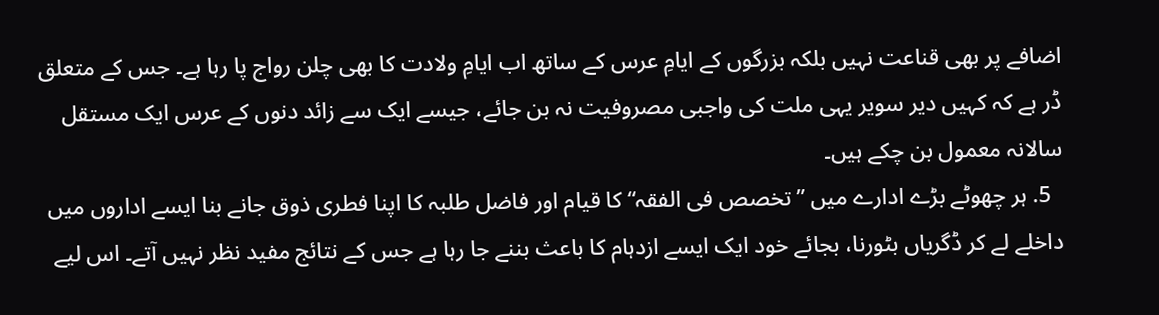اضافے پر بھی قناعت نہیں بلکہ بزرگوں کے ایامِ عرس کے ساتھ اب ایامِ ولادت کا بھی چلن رواج پا رہا ہے۔ جس کے متعلق ڈر ہے کہ کہیں دیر سویر یہی ملت کی واجبی مصروفیت نہ بن جائے، جیسے ایک سے زائد دنوں کے عرس ایک مستقل سالانہ معمول بن چکے ہیں۔
  5. ہر چھوٹے بڑے ادارے میں ”تخصص فی الفقہ“ کا قیام اور فاضل طلبہ کا اپنا فطری ذوق جانے بنا ایسے اداروں میں داخلے لے کر ڈگریاں بٹورنا، بجائے خود ایک ایسے ازدہام کا باعث بننے جا رہا ہے جس کے نتائج مفید نظر نہیں آتے۔ اس لیے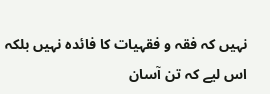نہیں کہ فقہ و فقہیات کا فائدہ نہیں بلکہ اس لیے کہ تن آسان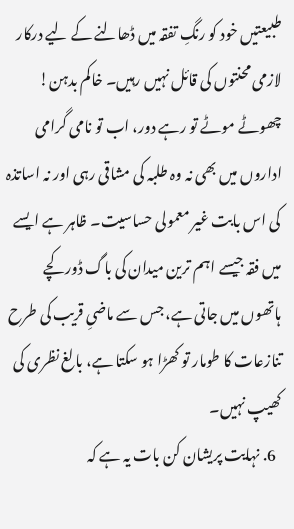طبیعتیں خود کو رنگِ تفقہ میں ڈھالنے کے لیے درکار لازمی محنتوں کی قائل نہیں رہیں۔ خاکم بدہن! چھوٹے موٹے تو رہے دور، اب تو نامی گرامی اداروں میں بھی نہ وہ طلبہ کی مشاقی رہی اور نہ اساتذہ کی اس بابت غیر معمولی حساسیت۔ ظاہر ہے ایسے میں فقہ جیسے اہم ترین میدان کی باگ ڈور کچے ہاتھوں میں جاتی ہے، جس سے ماضیِ قریب کی طرح تنازعات کا طومار تو کھڑا ہو سکتا ہے، بالغ نظری کی کھیپ نہیں۔
  6. نہایت پریشان کن بات یہ ہے کہ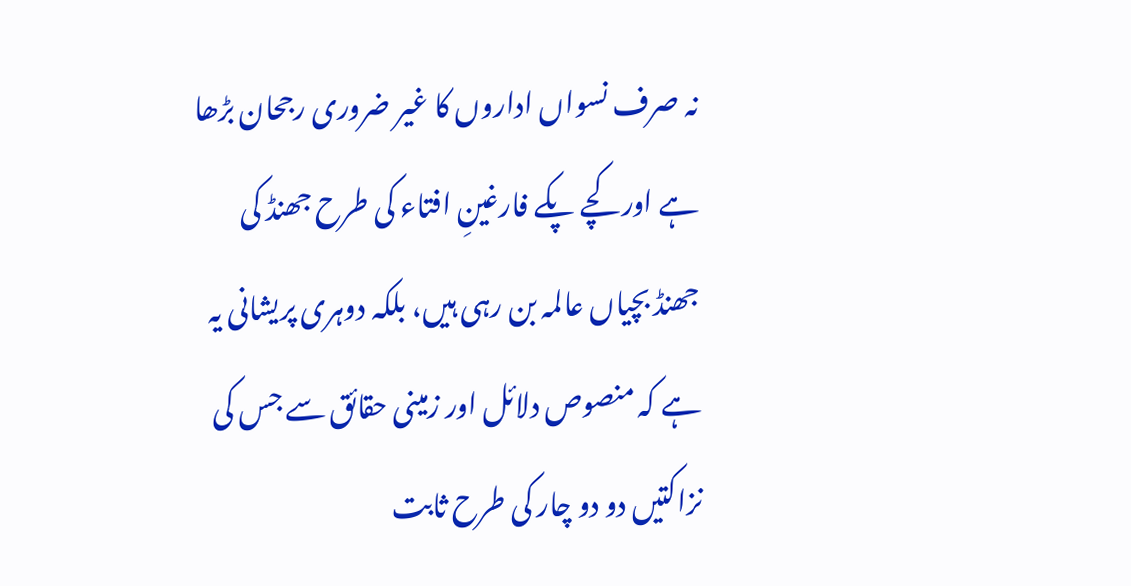نہ صرف نسواں اداروں کا غیر ضروری رجحان بڑھا ہے اور کچے پکے فارغینِ افتاء کی طرح جھنڈ کی جھنڈ بچیاں عالمہ بن رہی ہیں، بلکہ دوہری پریشانی یہ ہے کہ منصوص دلائل اور زمینی حقائق سے جس کی نزاکتیں دو دو چار کی طرح ثابت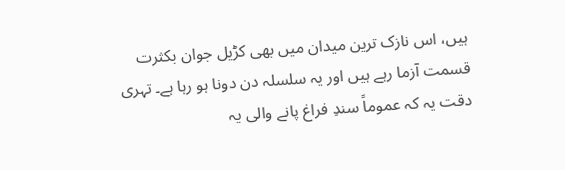ہیں، اس نازک ترین میدان میں بھی کڑیل جوان بکثرت قسمت آزما رہے ہیں اور یہ سلسلہ دن دونا ہو رہا ہے۔ تہری دقت یہ کہ عموماً سندِ فراغ پانے والی یہ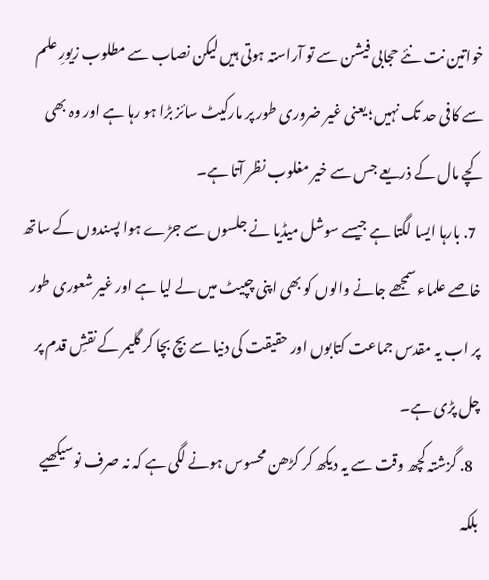خواتین نت نئے حجابی فیشن سے تو آراستہ ہوتی ہیں لیکن نصاب سے مطلوب زیورِ علم سے کافی حد تک نہیں؛ یعنی غیر ضروری طور پر مارکیٹ سائز بڑا ہو رہا ہے اور وہ بھی کچے مال کے ذریعے جس سے خیر مغلوب نظر آتا ہے۔
  7. بارہا ایسا لگتا ہے جیسے سوشل میڈیا نے جلسوں سے جڑے ہوا پسندوں کے ساتھ خاصے علماء سمجھے جانے والوں کو بھی اپنی چپیٹ میں لے لیا ہے اور غیر شعوری طور پر اب یہ مقدس جماعت کتابوں اور حقیقت کی دنیا سے بچ بچا کر گلیمر کے نقشِ قدم پر چل پڑی ہے۔
  8. گزشتہ کچھ وقت سے یہ دیکھ کر کڑھن محسوس ہونے لگی ہے کہ نہ صرف نوسیکھیے بلکہ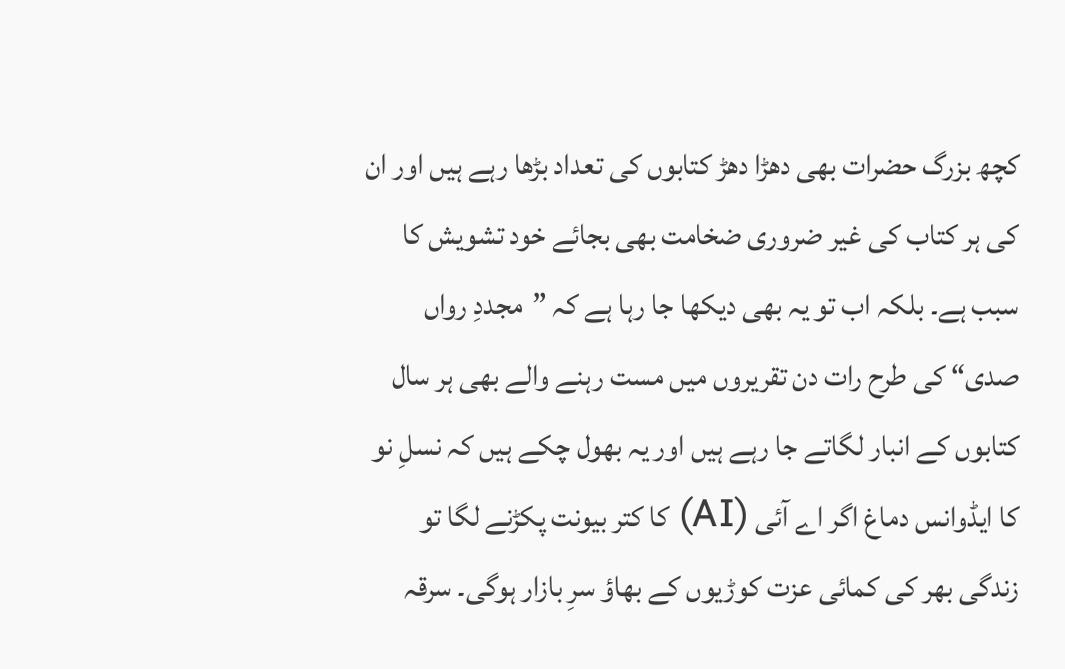کچھ بزرگ حضرات بھی دھڑا دھڑ کتابوں کی تعداد بڑھا رہے ہیں اور ان کی ہر کتاب کی غیر ضروری ضخامت بھی بجائے خود تشویش کا سبب ہے۔ بلکہ اب تو یہ بھی دیکھا جا رہا ہے کہ ”مجددِ رواں صدی“ کی طرح رات دن تقریروں میں مست رہنے والے بھی ہر سال کتابوں کے انبار لگاتے جا رہے ہیں اور یہ بھول چکے ہیں کہ نسلِ نو کا ایڈوانس دماغ اگر اے آئی (AI) کا کتر بیونت پکڑنے لگا تو زندگی بھر کی کمائی عزت کوڑیوں کے بھاؤ سرِ بازار ہوگی۔ سرقہ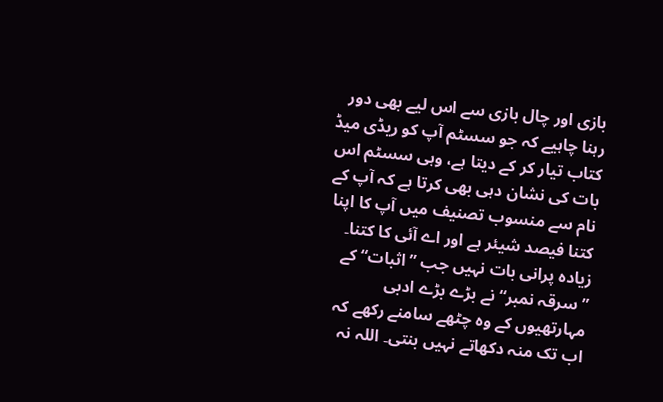بازی اور چال بازی سے اس لیے بھی دور رہنا چاہیے کہ جو سسٹم آپ کو ریڈی میڈ کتاب تیار کر کے دیتا ہے، وہی سسٹم اس بات کی نشان دہی بھی کرتا ہے کہ آپ کے نام سے منسوب تصنیف میں آپ کا اپنا کتنا فیصد شیئر ہے اور اے آئی کا کتنا۔ زیادہ پرانی بات نہیں جب ”اثبات“ کے ”سرقہ نمبر“ نے بڑے بڑے ادبی مہارتھیوں کے وہ چٹھے سامنے رکھے کہ اب تک منہ دکھاتے نہیں بنتی۔ اللہ نہ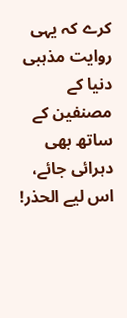کرے کہ یہی روایت مذہبی دنیا کے مصنفین کے ساتھ بھی دہرائی جائے، اس لیے الحذر!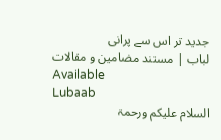جدید تر اس سے پرانی
لباب | مستند مضامین و مقالات
Available
Lubaab
السلام علیکم ورحمۃ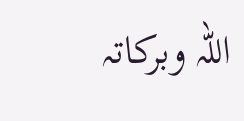اللہ وبرکاتہ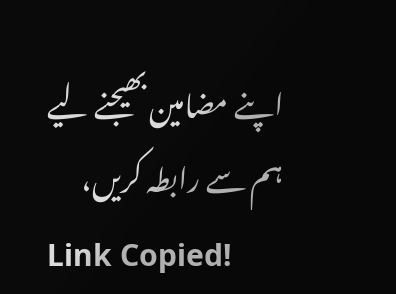اپنے مضامین بھیجنے لیے ہم سے رابطہ کریں،
Link Copied!